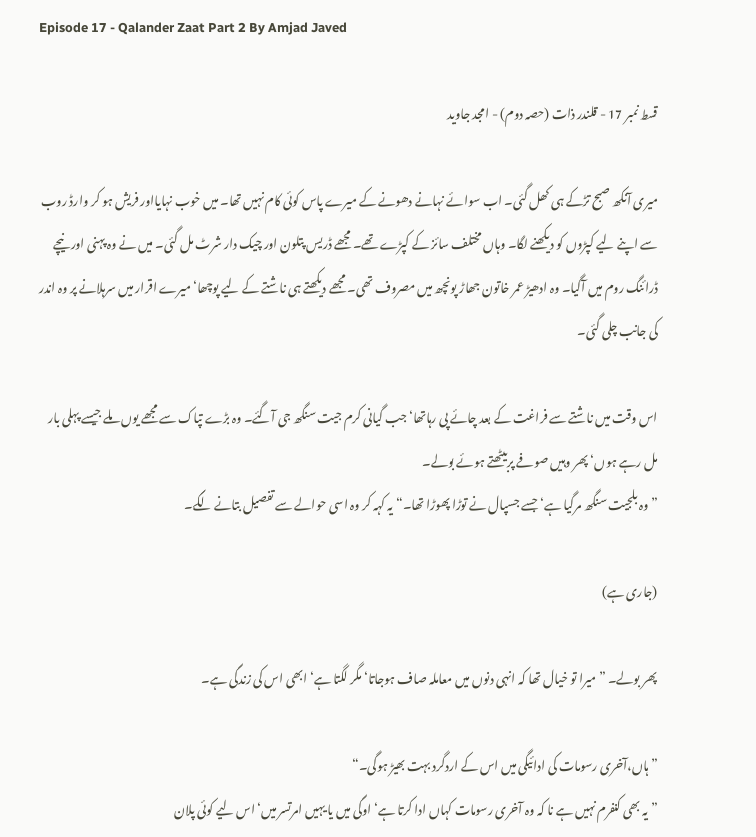Episode 17 - Qalander Zaat Part 2 By Amjad Javed

قسط نمبر 17 - قلندر ذات (حصہ دوم) - امجد جاوید

میری آنکھ صبح تڑکے ہی کھل گئی۔ اب سوائے نہانے دھونے کے میرے پاس کوئی کام نہیں تھا۔ میں خوب نہایااور فریش ہو کر وارڈ روب سے اپنے لیے کپڑوں کو دیکھنے لگا۔ وہاں مختلف سائز کے کپڑے تھے۔ مجھے ڈریس پتلون اور چیک دار شرٹ مل گئی۔ میں نے وہ پہنی اور نیچے ڈرائنگ روم میں آگیا۔ وہ ادھیڑ عمر خاتون جھاڑ پونچھ میں مصروف تھی۔ مجھے دیکھتے ہی ناشتے کے لیے پوچھا‘ میرے اقرار میں سرہلانے پر وہ اندر کی جانب چلی گئی۔

اس وقت میں ناشتے سے فراغت کے بعد چائے پی رہاتھا‘ جب گیانی کرم جیت سنگھ جی آگئے۔ وہ بڑے تپاک سے مجھے یوں ملے جیسے پہلی بار مل رہے ہوں‘ پھر وہیں صوفے پربیٹھتے ہوئے بولے۔
”وہ بلجیت سنگھ مرگیا ہے‘ جسے جسپال نے توڑا پھوڑا تھا۔“ یہ کہہ کر وہ اسی حوالے سے تفصیل بتانے لگے۔

(جاری ہے)

پھر بولے۔ ” میرا تو خیال تھا کہ انہی دنوں میں معاملہ صاف ہوجاتا‘ مگر لگتا ہے‘ ابھی اس کی زندگی ہے۔

”ہاں،آخری رسومات کی ادائیگی میں اس کے اردگرد بہت بھیڑ ہوگی۔“
”یہ بھی کنفرم نہیں ہے نا کہ وہ آخری رسومات کہاں ادا کرتا ہے‘ اوگی میں یا یہیں امرتسر میں‘ اس لیے کوئی پلان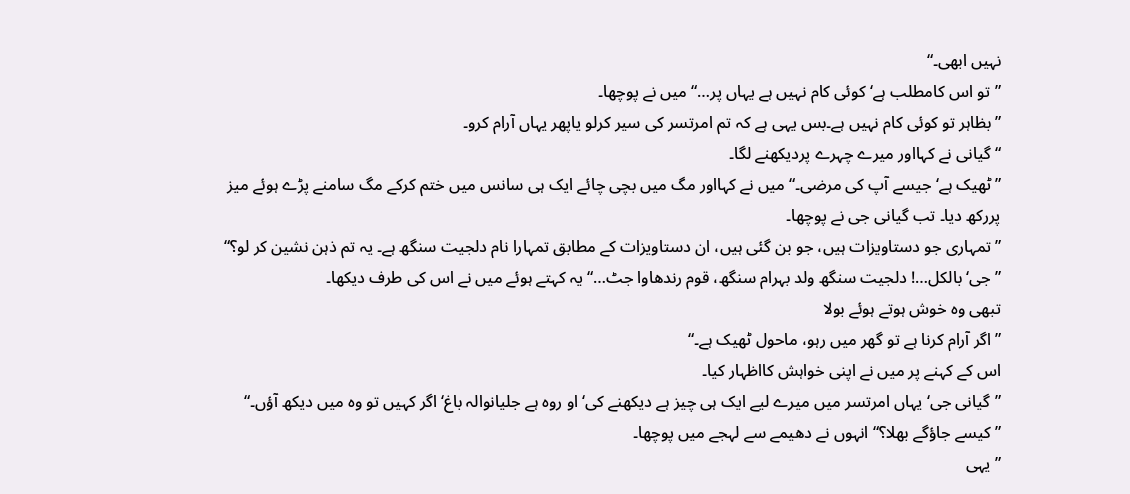نہیں ابھی۔“
”تو اس کامطلب ہے‘ کوئی کام نہیں ہے یہاں پر…“ میں نے پوچھا۔
”بظاہر تو کوئی کام نہیں ہے۔بس یہی ہے کہ تم امرتسر کی سیر کرلو یاپھر یہاں آرام کرو۔
“ گیانی نے کہااور میرے چہرے پردیکھنے لگا۔
”ٹھیک ہے‘ جیسے آپ کی مرضی۔“ میں نے کہااور مگ میں بچی چائے ایک ہی سانس میں ختم کرکے مگ سامنے پڑے ہوئے میز پررکھ دیا۔ تب گیانی جی نے پوچھا۔
” تمہاری جو دستاویزات ہیں، جو بن گئی ہیں، ان دستاویزات کے مطابق تمہارا نام دلجیت سنگھ ہے۔ یہ تم ذہن نشین کر لو؟“
”جی‘ بالکل…! دلجیت سنگھ ولد بہرام سنگھ، قوم رندھاوا جٹ…“ یہ کہتے ہوئے میں نے اس کی طرف دیکھا۔
تبھی وہ خوش ہوتے ہوئے بولا
” اگر آرام کرنا ہے تو گھر میں رہو، ماحول ٹھیک ہے۔“
اس کے کہنے پر میں نے اپنی خواہش کااظہار کیا۔
”گیانی جی‘ یہاں امرتسر میں میرے لیے ایک ہی چیز ہے دیکھنے کی‘ او روہ ہے جلیانوالہ باغ‘ اگر کہیں تو وہ میں دیکھ آؤں۔“
”کیسے جاؤگے بھلا؟“ انہوں نے دھیمے سے لہجے میں پوچھا۔
”یہی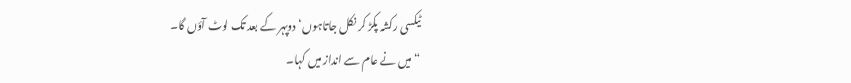ٹیکسی رکشہ پکڑ کر نکل جاتاہوں‘ دوپہر کے بعد تک لوٹ آؤں گا۔
“ میں نے عام سے انداز میں کہا۔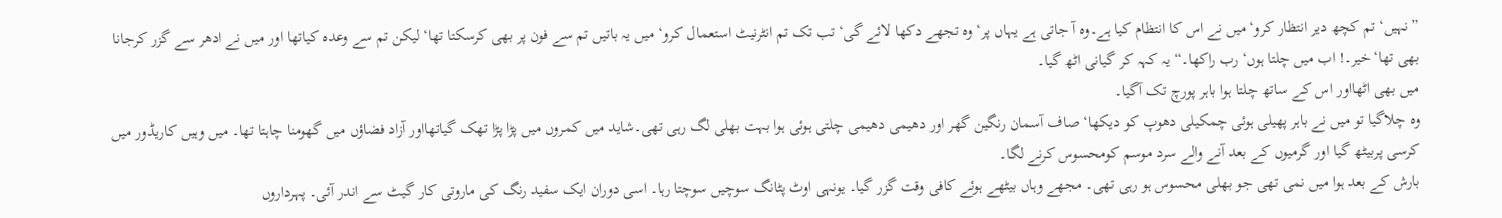”نہیں‘ تم کچھ دیر انتظار کرو‘میں نے اس کا انتظام کیا ہے۔وہ آ جاتی ہے یہاں پر‘ وہ تجھے دکھا لائے گی‘ تب تک تم انٹرنیٹ استعمال کرو‘ میں یہ باتیں تم سے فون پر بھی کرسکتا تھا‘ لیکن تم سے وعدہ کیاتھا اور میں نے ادھر سے گزر کرجانا بھی تھا‘خیر۔! اب میں چلتا ہوں‘ رب راکھا۔“ یہ کہہ کر گیانی اٹھ گیا۔
میں بھی اٹھااور اس کے ساتھ چلتا ہوا باہر پورچ تک آگیا۔
وہ چلاگیا تو میں نے باہر پھیلی ہوئی چمکیلی دھوپ کو دیکھا‘ صاف آسمان رنگین گھر اور دھیمی دھیمی چلتی ہوئی ہوا بہت بھلی لگ رہی تھی۔شاید میں کمروں میں پڑا پڑا تھک گیاتھااور آزاد فضاؤں میں گھومنا چاہتا تھا۔ میں وہیں کاریڈور میں کرسی پربیٹھ گیا اور گرمیوں کے بعد آنے والے سرد موسم کومحسوس کرنے لگا۔
بارش کے بعد ہوا میں نمی تھی جو بھلی محسوس ہو رہی تھی۔ مجھے وہاں بیٹھے ہوئے کافی وقت گزر گیا۔ یونہی اوٹ پٹانگ سوچیں سوچتا رہا۔ اسی دوران ایک سفید رنگ کی ماروتی کار گیٹ سے اندر آئی۔ پہرداروں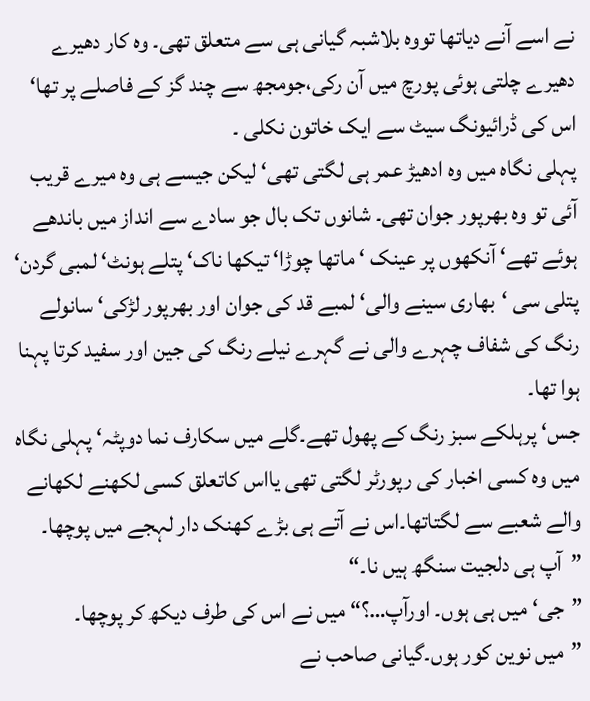نے اسے آنے دیاتھا تووہ بلاشبہ گیانی ہی سے متعلق تھی۔ وہ کار دھیرے دھیرے چلتی ہوئی پورچ میں آن رکی،جومجھ سے چند گز کے فاصلے پر تھا‘ اس کی ڈرائیونگ سیٹ سے ایک خاتون نکلی ۔
پہلی نگاہ میں وہ ادھیڑ عمر ہی لگتی تھی‘ لیکن جیسے ہی وہ میرے قریب آئی تو وہ بھرپور جوان تھی۔ شانوں تک بال جو سادے سے انداز میں باندھے ہوئے تھے‘ آنکھوں پر عینک ‘ ماتھا چوڑا‘ تیکھا ناک‘ پتلے ہونٹ‘ لمبی گردن‘ پتلی سی ‘بھاری سینے والی‘ لمبے قد کی جوان اور بھرپور لڑکی‘ سانولے رنگ کی شفاف چہرے والی نے گہرے نیلے رنگ کی جین اور سفید کرتا پہنا ہوا تھا۔
جس‘ پرہلکے سبز رنگ کے پھول تھے۔گلے میں سکارف نما دوپٹہ‘ پہلی نگاہ میں وہ کسی اخبار کی رپورٹر لگتی تھی یااس کاتعلق کسی لکھنے لکھانے والے شعبے سے لگتاتھا۔اس نے آتے ہی بڑے کھنک دار لہجے میں پوچھا۔
”آپ ہی دلجیت سنگھ ہیں نا۔“
”جی‘ میں ہی ہوں۔ اورآپ…؟“ میں نے اس کی طرف دیکھ کر پوچھا۔
”میں نوین کور ہوں۔گیانی صاحب نے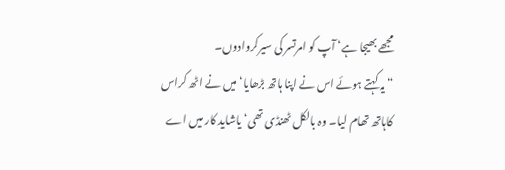مجھے بھیجا ہے‘ آپ کو امرتسر کی سیرکروادوں۔
“ یہ کہتے ہوئے اس نے اپنا ہاتھ بڑھایا‘ میں نے اٹھ کراس کاہاتھ تھام لیا۔ وہ بالکل ٹھنڈی تھی‘ یاشاید کار میں اے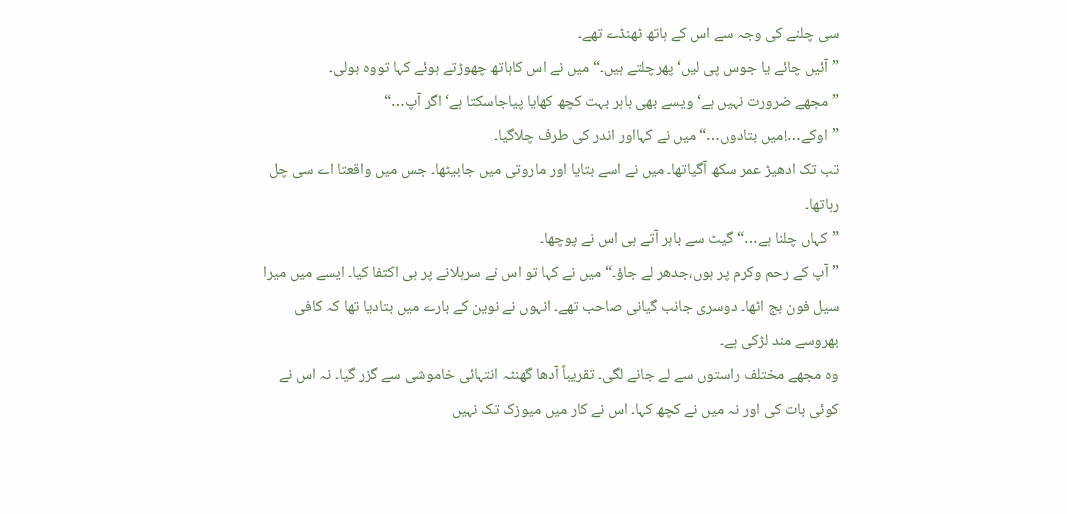سی چلنے کی وجہ سے اس کے ہاتھ ٹھنڈے تھے۔
”آئیں چائے یا جوس پی لیں‘ پھرچلتے ہیں۔“ میں نے اس کاہاتھ چھوڑتے ہوئے کہا تووہ بولی۔
”مجھے ضرورت نہیں ہے‘ ویسے بھی باہر بہت کچھ کھایا پیاجاسکتا ہے‘ اگر آپ…“
”اوکے…!میں بتادوں…“میں نے کہااور اندر کی طرف چلاگیا۔
تب تک ادھیڑ عمر سکھ آگیاتھا۔ میں نے اسے بتایا اور ماروتی میں جابیٹھا۔ جس میں واقعتا اے سی چل رہاتھا۔
”کہاں چلنا ہے…“ گیٹ سے باہر آتے ہی اس نے پوچھا۔
”آپ کے رحم وکرم پر ہوں،جدھر لے جاؤ۔“ میں نے کہا تو اس نے سرہلانے پر ہی اکتفا کیا۔ ایسے میں میرا سیل فون بج اٹھا۔ دوسری جانب گیانی صاحب تھے۔ انہوں نے نوین کے بارے میں بتادیا تھا کہ کافی بھروسے مند لڑکی ہے۔
وہ مجھے مختلف راستوں سے لے جانے لگی۔ تقریباً آدھا گھنٹہ انتہائی خاموشی سے گزر گیا۔ نہ اس نے کوئی بات کی اور نہ میں نے کچھ کہا۔ اس نے کار میں میوزک تک نہیں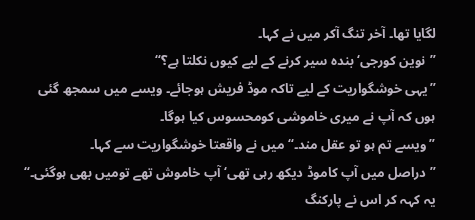لگایا تھا۔ آخر تنگ آکر میں نے کہا۔
”نوین کورجی‘ بندہ سیر کرنے کے لیے کیوں نکلتا ہے؟“
”یہی خوشگواریت کے لیے تاکہ موڈ فریش ہوجائے۔ ویسے میں سمجھ گئی ہوں کہ آپ نے میری خاموشی کومحسوس کیا ہوگا۔
”ویسے تم ہو تو عقل مند۔“ میں نے واقعتا خوشگواریت سے کہا۔
”دراصل میں آپ کاموڈ دیکھ رہی تھی‘ آپ خاموش تھے تومیں بھی ہوگئی۔“ یہ کہہ کر اس نے پارکنگ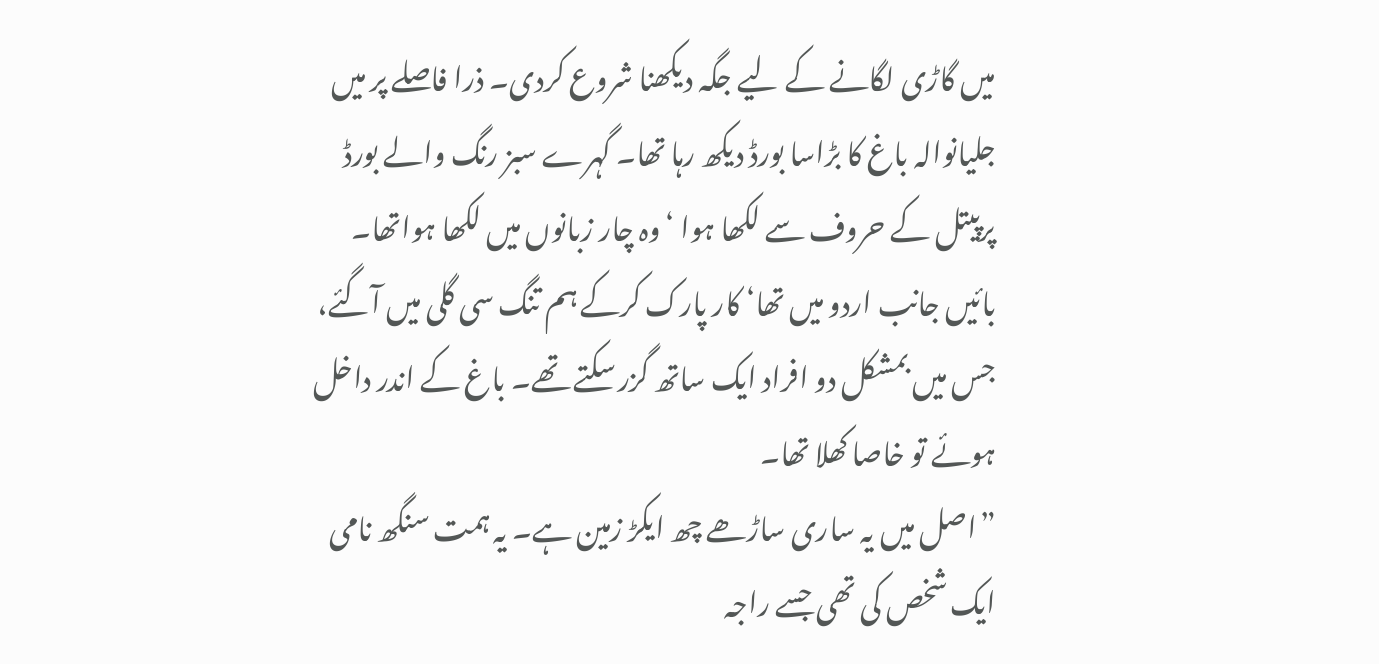میں گاڑی لگانے کے لیے جگہ دیکھنا شروع کردی۔ ذرا فاصلے پر میں جلیانوالہ باغ کا بڑاسا بورڈ دیکھ رہا تھا۔ گہرے سبز رنگ والے بورڈ پرپیتل کے حروف سے لکھا ہوا ‘وہ چار زبانوں میں لکھا ہواتھا۔
بائیں جانب اردو میں تھا‘ کار پارک کرکے ہم تنگ سی گلی میں آگئے، جس میں بمشکل دو افراد ایک ساتھ گزر سکتے تھے۔ باغ کے اندر داخل ہوئے تو خاصا کھلا تھا۔
”اصل میں یہ ساری ساڑھے چھ ایکڑ زمین ہے۔ یہ ہمت سنگھ نامی ایک شخص کی تھی جسے راجہ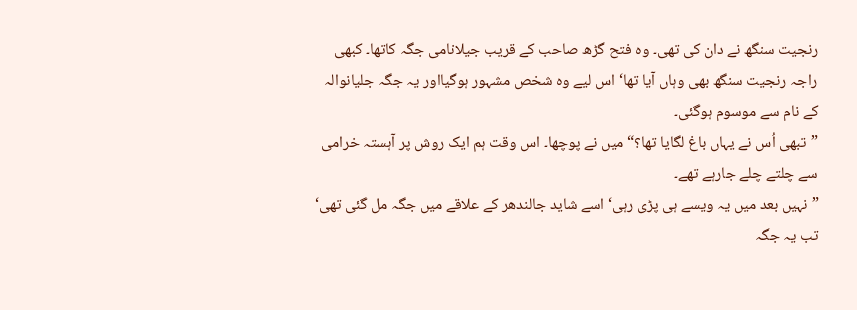رنجیت سنگھ نے دان کی تھی۔ وہ فتح گڑھ صاحب کے قریب جیلانامی جگہ کاتھا۔ کبھی راجہ رنجیت سنگھ بھی وہاں آیا تھا‘ اس لیے وہ شخص مشہور ہوگیااور یہ جگہ جلیانوالہ کے نام سے موسوم ہوگئی۔
”تبھی اُس نے یہاں باغ لگایا تھا؟“ میں نے پوچھا۔ اس وقت ہم ایک روش پر آہستہ خرامی سے چلتے چلے جارہے تھے۔
”نہیں بعد میں یہ ویسے ہی پڑی رہی‘ اسے شاید جالندھر کے علاقے میں جگہ مل گئی تھی‘ تب یہ جگہ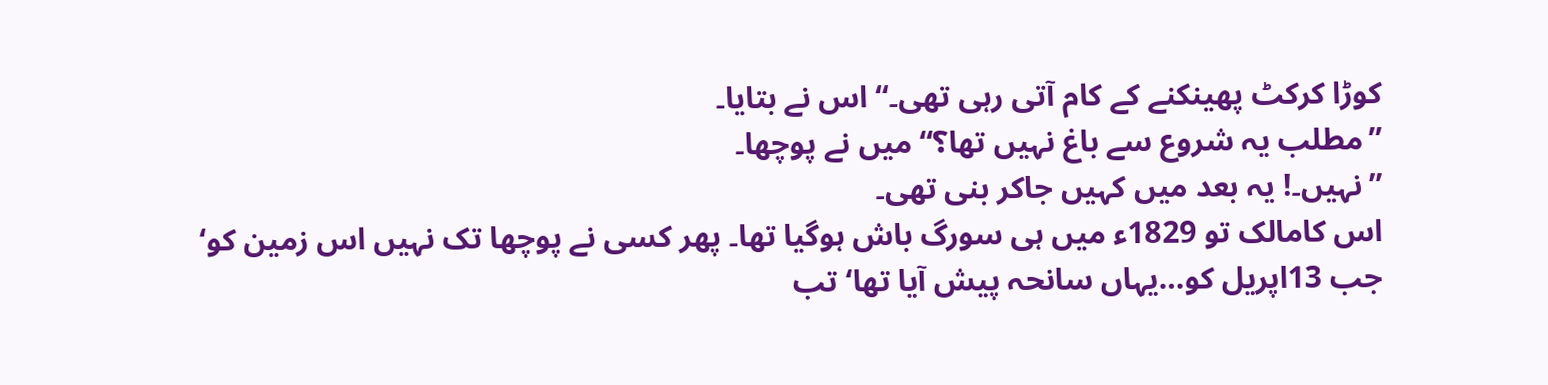کوڑا کرکٹ پھینکنے کے کام آتی رہی تھی۔“ اس نے بتایا۔
”مطلب یہ شروع سے باغ نہیں تھا؟“ میں نے پوچھا۔
”نہیں۔! یہ بعد میں کہیں جاکر بنی تھی۔
اس کامالک تو 1829ء میں ہی سورگ باش ہوگیا تھا۔ پھر کسی نے پوچھا تک نہیں اس زمین کو‘ جب 13اپریل کو…یہاں سانحہ پیش آیا تھا‘ تب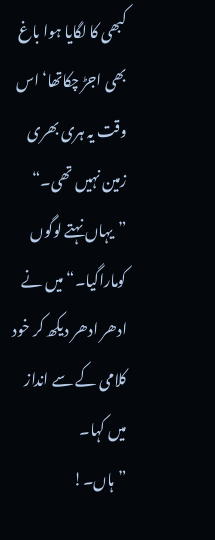کبھی کا لگایا ہوا باغ بھی اجڑ چکاتھا‘ اس وقت یہ ہری بھری زمین نہیں تھی۔“
”یہاں نہتے لوگوں کوماراگیا۔“ میں نے ادھر ادھر دیکھ کر خود کلامی کے سے انداز میں کہا۔
”ہاں۔!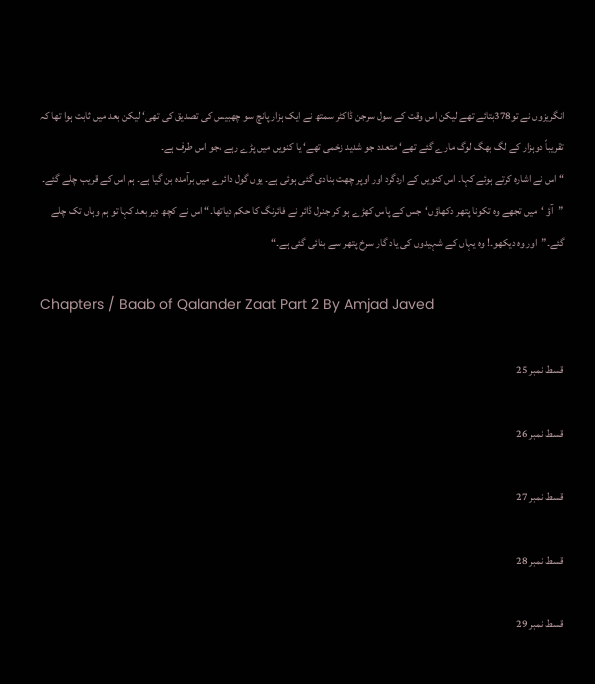انگریزوں نے تو378بتائے تھے لیکن اس وقت کے سول سرجن ڈاکٹر سمتھ نے ایک ہزار پانچ سو چھبیس کی تصدیق کی تھی‘ لیکن بعد میں ثابت ہوا تھا کہ تقریباً دوہزار کے لگ بھگ لوگ مارے گئے تھے‘ متعدد جو شدید زخمی تھے‘ یا کنویں میں پڑے رہے ،جو اس طرف ہے۔
“ اس نے اشارہ کرتے ہوئے کہا۔ اس کنویں کے اردگرد اور اوپر چھت بنادی گئی ہوئی ہے۔ یوں گول دائرے میں برآمدہ بن گیا ہے۔ ہم اس کے قریب چلے گئے۔
”آؤ ‘میں تجھے وہ تکونا پتھر دکھاؤں‘جس کے پاس کھڑے ہو کر جنرل ڈائر نے فائرنگ کا حکم دیاتھا۔“ اس نے کچھ دیر بعد کہا تو ہم وہاں تک چلے گئے۔”اور وہ دیکھو۔! وہ یہاں کے شہیدوں کی یاد گار سرخ پتھر سے بنائی گئی ہے۔“

Chapters / Baab of Qalander Zaat Part 2 By Amjad Javed

قسط نمبر 25

قسط نمبر 26

قسط نمبر 27

قسط نمبر 28

قسط نمبر 29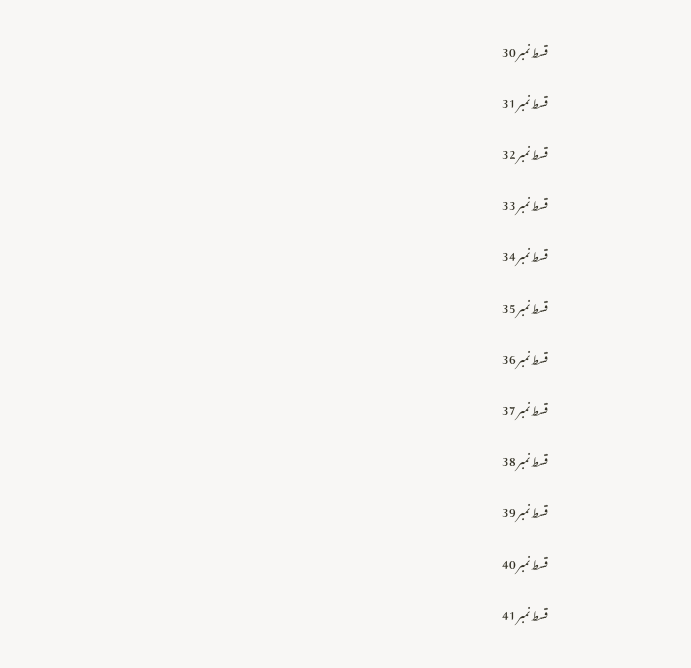قسط نمبر 30

قسط نمبر 31

قسط نمبر 32

قسط نمبر 33

قسط نمبر 34

قسط نمبر 35

قسط نمبر 36

قسط نمبر 37

قسط نمبر 38

قسط نمبر 39

قسط نمبر 40

قسط نمبر 41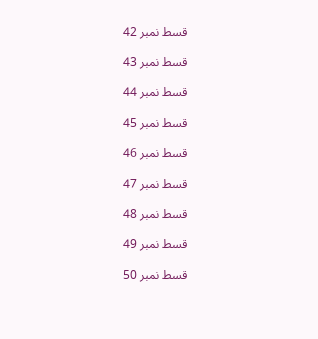قسط نمبر 42

قسط نمبر 43

قسط نمبر 44

قسط نمبر 45

قسط نمبر 46

قسط نمبر 47

قسط نمبر 48

قسط نمبر 49

قسط نمبر 50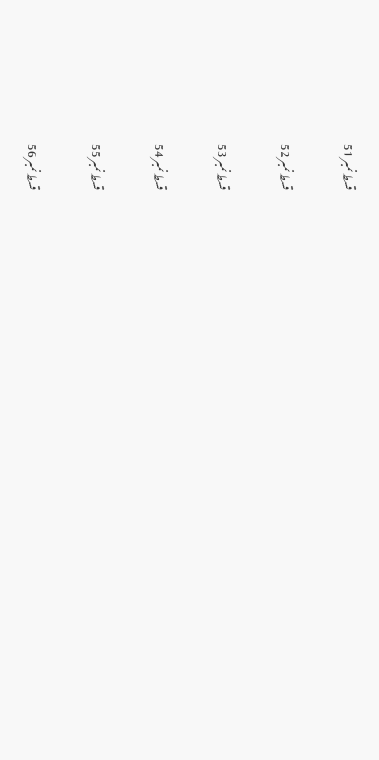قسط نمبر 51

قسط نمبر 52

قسط نمبر 53

قسط نمبر 54

قسط نمبر 55

قسط نمبر 56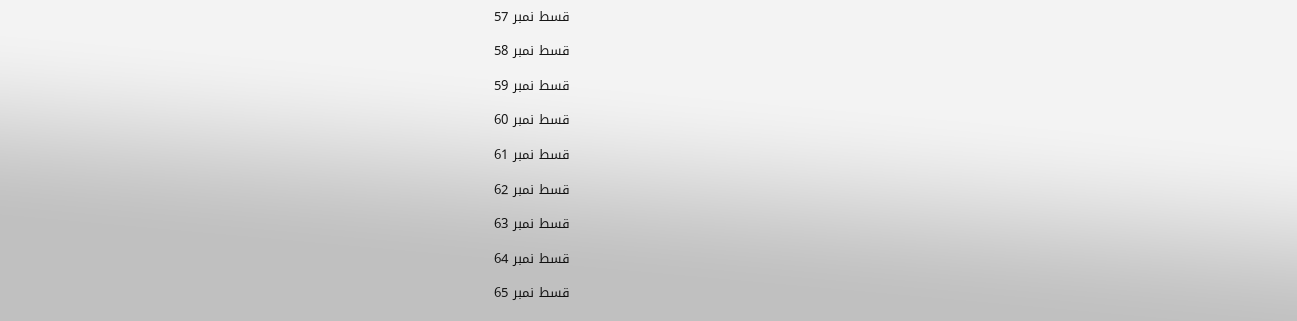قسط نمبر 57

قسط نمبر 58

قسط نمبر 59

قسط نمبر 60

قسط نمبر 61

قسط نمبر 62

قسط نمبر 63

قسط نمبر 64

قسط نمبر 65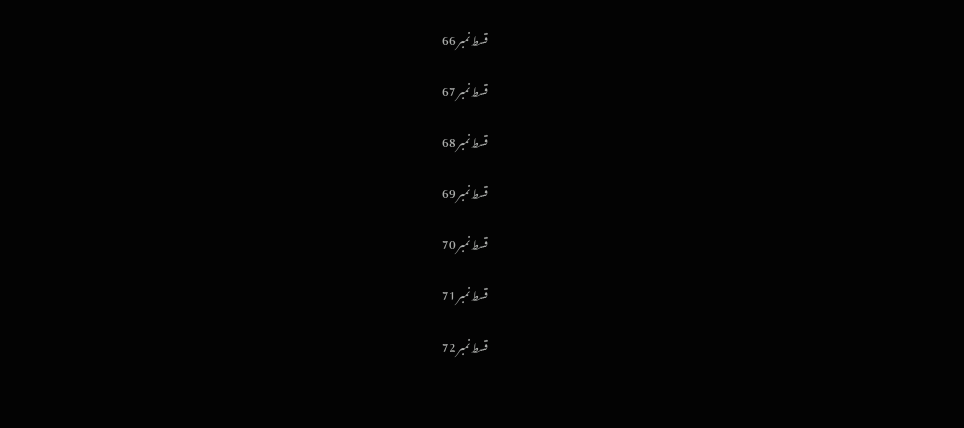قسط نمبر 66

قسط نمبر 67

قسط نمبر 68

قسط نمبر 69

قسط نمبر 70

قسط نمبر 71

قسط نمبر 72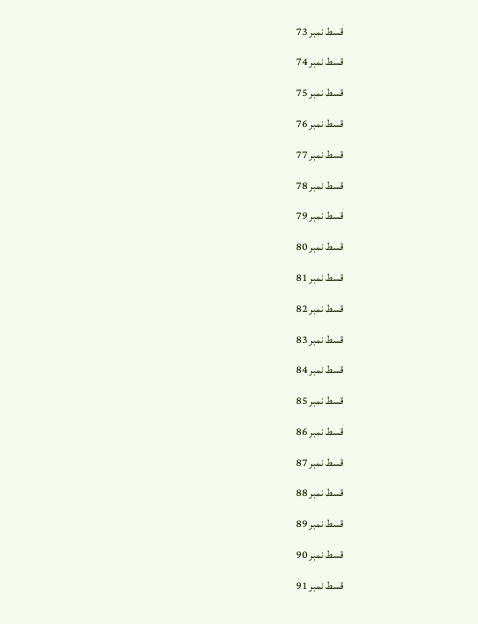قسط نمبر 73

قسط نمبر 74

قسط نمبر 75

قسط نمبر 76

قسط نمبر 77

قسط نمبر 78

قسط نمبر 79

قسط نمبر 80

قسط نمبر 81

قسط نمبر 82

قسط نمبر 83

قسط نمبر 84

قسط نمبر 85

قسط نمبر 86

قسط نمبر 87

قسط نمبر 88

قسط نمبر 89

قسط نمبر 90

قسط نمبر 91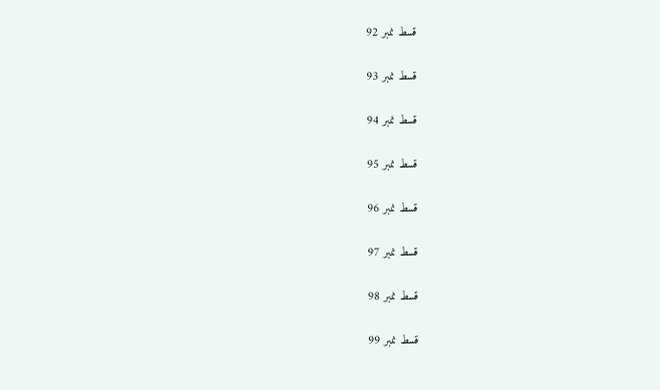قسط نمبر 92

قسط نمبر 93

قسط نمبر 94

قسط نمبر 95

قسط نمبر 96

قسط نمبر 97

قسط نمبر 98

قسط نمبر 99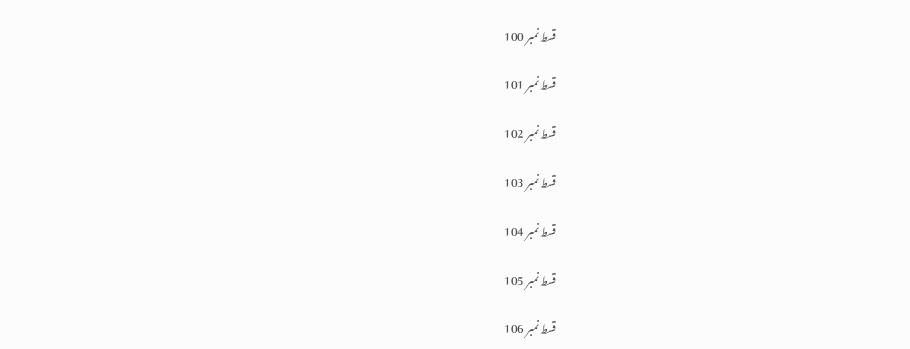قسط نمبر 100

قسط نمبر 101

قسط نمبر 102

قسط نمبر 103

قسط نمبر 104

قسط نمبر 105

قسط نمبر 106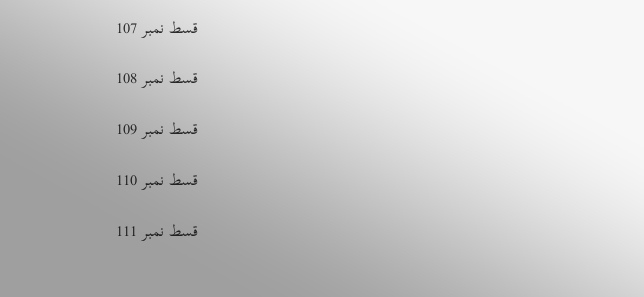قسط نمبر 107

قسط نمبر 108

قسط نمبر 109

قسط نمبر 110

قسط نمبر 111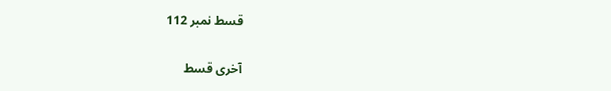قسط نمبر 112

آخری قسط